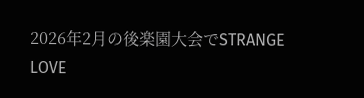2026年2月の後楽園大会でSTRANGE LOVE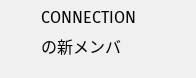CONNECTIONの新メンバ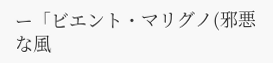ー「ビエント・マリグノ(邪悪な風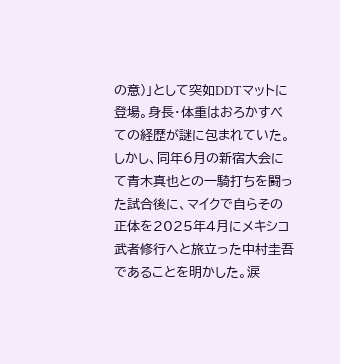の意)」として突如DDTマットに登場。身長・体重はおろかすべての経歴が謎に包まれていた。しかし、同年6月の新宿大会にて青木真也との一騎打ちを闘った試合後に、マイクで自らその正体を2025年4月にメキシコ武者修行へと旅立った中村圭吾であることを明かした。涙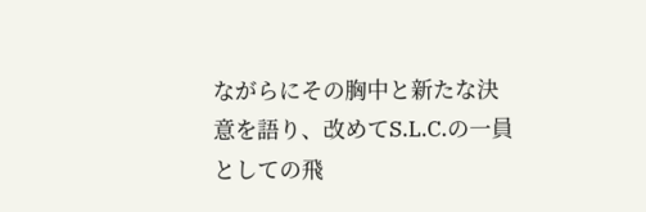ながらにその胸中と新たな決意を語り、改めてS.L.C.の一員としての飛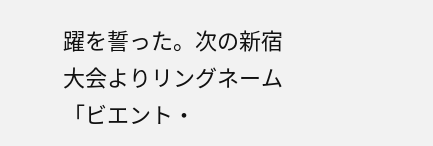躍を誓った。次の新宿大会よりリングネーム「ビエント・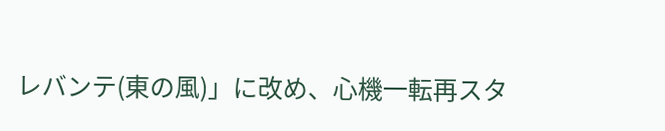レバンテ(東の風)」に改め、心機一転再スタ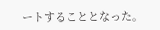ートすることとなった。